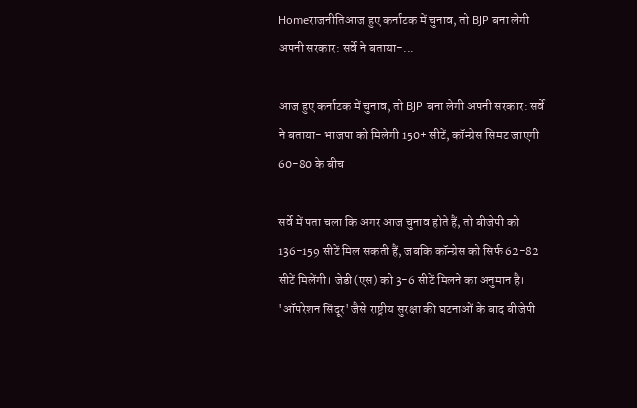Homeराजनीतिआज हुए कर्नाटक में चुनाव, तो BJP बना लेगी अपनी सरकार: सर्वे ने बताया-...

आज हुए कर्नाटक में चुनाव, तो BJP बना लेगी अपनी सरकार: सर्वे ने बताया- भाजपा को मिलेगी 150+ सीटें, कॉन्ग्रेस सिमट जाएगी 60-80 के बीच

सर्वे में पता चला कि अगर आज चुनाव होते हैं, तो बीजेपी को 136-159 सीटें मिल सकती हैं, जबकि कॉन्ग्रेस को सिर्फ 62-82 सीटें मिलेंगी। जेडी(एस) को 3-6 सीटें मिलने का अनुमान है। 'ऑपरेशन सिंदूर' जैसे राष्ट्रीय सुरक्षा की घटनाओं के बाद बीजेपी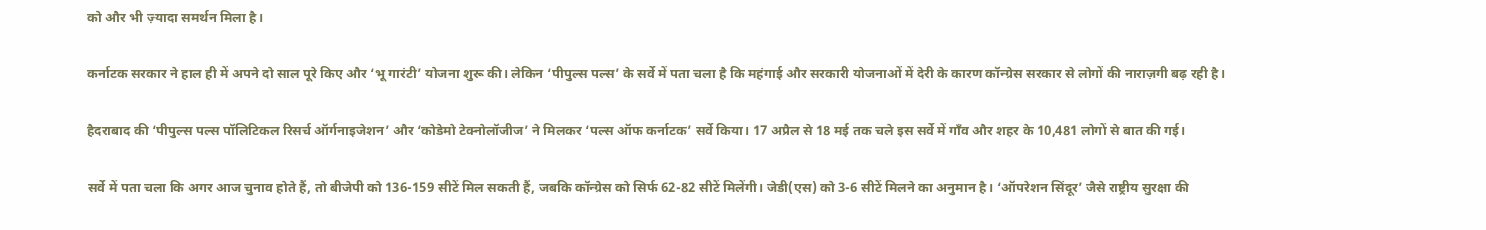को और भी ज़्यादा समर्थन मिला है।

कर्नाटक सरकार ने हाल ही में अपने दो साल पूरे किए और ‘भू गारंटी’ योजना शुरू की। लेकिन ‘पीपुल्स पल्स’ के सर्वे में पता चला है कि महंगाई और सरकारी योजनाओं में देरी के कारण कॉन्ग्रेस सरकार से लोगों की नाराज़गी बढ़ रही है।

हैदराबाद की ‘पीपुल्स पल्स पॉलिटिकल रिसर्च ऑर्गनाइजेशन’ और ‘कोडेमो टेक्नोलॉजीज’ ने मिलकर ‘पल्स ऑफ कर्नाटक’ सर्वे किया। 17 अप्रैल से 18 मई तक चले इस सर्वे में गाँव और शहर के 10,481 लोगों से बात की गई।

सर्वे में पता चला कि अगर आज चुनाव होते हैं, तो बीजेपी को 136-159 सीटें मिल सकती हैं, जबकि कॉन्ग्रेस को सिर्फ 62-82 सीटें मिलेंगी। जेडी(एस) को 3-6 सीटें मिलने का अनुमान है। ‘ऑपरेशन सिंदूर’ जैसे राष्ट्रीय सुरक्षा की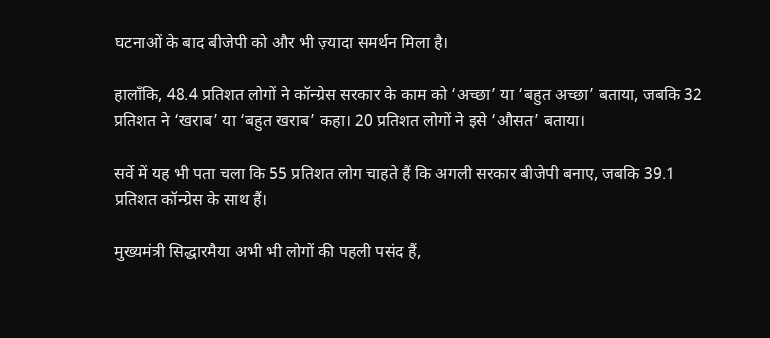घटनाओं के बाद बीजेपी को और भी ज़्यादा समर्थन मिला है।

हालाँकि, 48.4 प्रतिशत लोगों ने कॉन्ग्रेस सरकार के काम को ‘अच्छा’ या ‘बहुत अच्छा’ बताया, जबकि 32 प्रतिशत ने ‘खराब’ या ‘बहुत खराब’ कहा। 20 प्रतिशत लोगों ने इसे ‘औसत’ बताया।

सर्वे में यह भी पता चला कि 55 प्रतिशत लोग चाहते हैं कि अगली सरकार बीजेपी बनाए, जबकि 39.1 प्रतिशत कॉन्ग्रेस के साथ हैं।

मुख्यमंत्री सिद्धारमैया अभी भी लोगों की पहली पसंद हैं,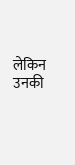लेकिन उनकी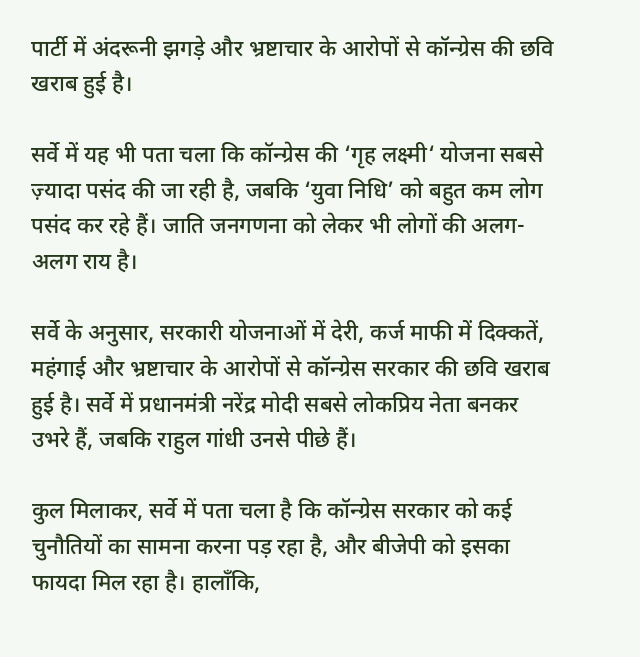पार्टी में अंदरूनी झगड़े और भ्रष्टाचार के आरोपों से कॉन्ग्रेस की छवि खराब हुई है।

सर्वे में यह भी पता चला कि कॉन्ग्रेस की ‘गृह लक्ष्मी‘ योजना सबसे ज़्यादा पसंद की जा रही है, जबकि ‘युवा निधि’ को बहुत कम लोग पसंद कर रहे हैं। जाति जनगणना को लेकर भी लोगों की अलग-अलग राय है।

सर्वे के अनुसार, सरकारी योजनाओं में देरी, कर्ज माफी में दिक्कतें, महंगाई और भ्रष्टाचार के आरोपों से कॉन्ग्रेस सरकार की छवि खराब हुई है। सर्वे में प्रधानमंत्री नरेंद्र मोदी सबसे लोकप्रिय नेता बनकर उभरे हैं, जबकि राहुल गांधी उनसे पीछे हैं।

कुल मिलाकर, सर्वे में पता चला है कि कॉन्ग्रेस सरकार को कई चुनौतियों का सामना करना पड़ रहा है, और बीजेपी को इसका फायदा मिल रहा है। हालाँकि,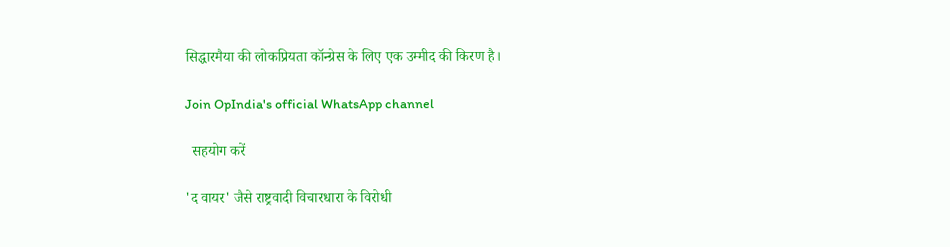सिद्धारमैया की लोकप्रियता कॉन्ग्रेस के लिए एक उम्मीद की किरण है।

Join OpIndia's official WhatsApp channel

  सहयोग करें

'द वायर' जैसे राष्ट्रवादी विचारधारा के विरोधी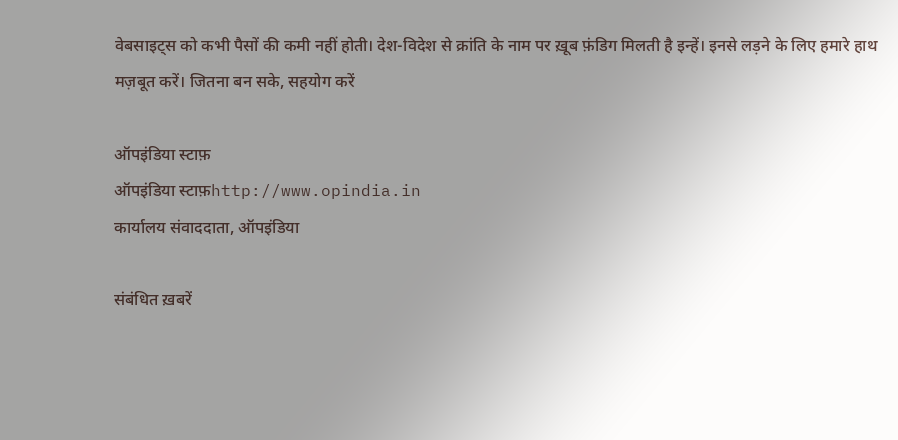वेबसाइट्स को कभी पैसों की कमी नहीं होती। देश-विदेश से क्रांति के नाम पर ख़ूब फ़ंडिग मिलती है इन्हें। इनसे लड़ने के लिए हमारे हाथ मज़बूत करें। जितना बन सके, सहयोग करें

ऑपइंडिया स्टाफ़
ऑपइंडिया स्टाफ़http://www.opindia.in
कार्यालय संवाददाता, ऑपइंडिया

संबंधित ख़बरें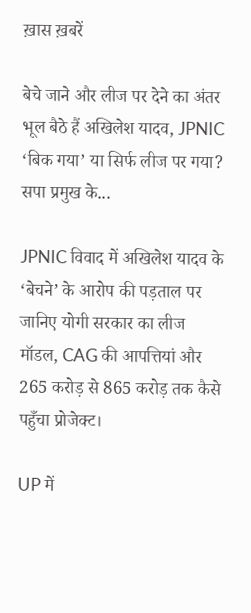ख़ास ख़बरें

बेचे जाने और लीज पर देने का अंतर भूल बैठे हैं अखिलेश यादव, JPNIC ‘बिक गया’ या सिर्फ लीज पर गया? सपा प्रमुख के...

JPNIC विवाद में अखिलेश यादव के ‘बेचने’ के आरोप की पड़ताल पर जानिए योगी सरकार का लीज मॉडल, CAG की आपत्तियां और 265 करोड़ से 865 करोड़ तक कैसे पहुँचा प्रोजेक्ट।

UP में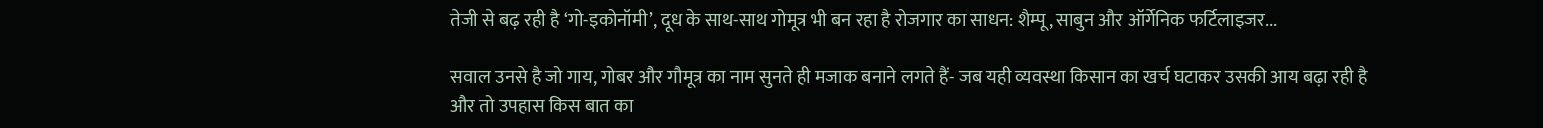तेजी से बढ़ रही है ‘गो-इकोनॉमी’, दूध के साथ-साथ गोमूत्र भी बन रहा है रोजगार का साधन: शैम्पू, साबुन और ऑर्गेनिक फर्टिलाइजर...

सवाल उनसे है जो गाय, गोबर और गौमूत्र का नाम सुनते ही मजाक बनाने लगते हैं- जब यही व्यवस्था किसान का खर्च घटाकर उसकी आय बढ़ा रही है और तो उपहास किस बात का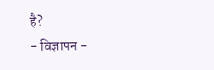है?
- विज्ञापन -